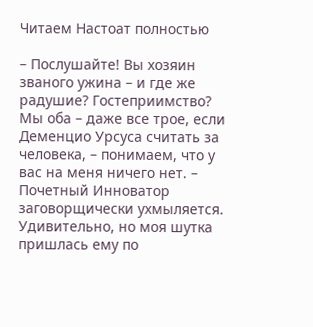Читаем Настоат полностью

– Послушайте! Вы хозяин званого ужина – и где же радушие? Гостеприимство? Мы оба – даже все трое, если Деменцио Урсуса считать за человека, – понимаем, что у вас на меня ничего нет. – Почетный Инноватор заговорщически ухмыляется. Удивительно, но моя шутка пришлась ему по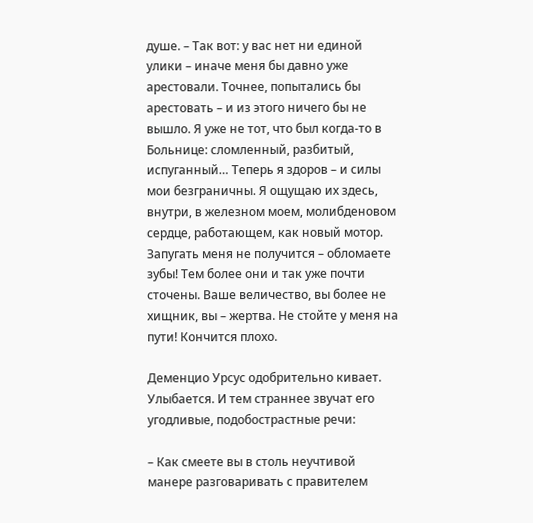душе. – Так вот: у вас нет ни единой улики – иначе меня бы давно уже арестовали. Точнее, попытались бы арестовать – и из этого ничего бы не вышло. Я уже не тот, что был когда-то в Больнице: сломленный, разбитый, испуганный… Теперь я здоров – и силы мои безграничны. Я ощущаю их здесь, внутри, в железном моем, молибденовом сердце, работающем, как новый мотор. Запугать меня не получится – обломаете зубы! Тем более они и так уже почти сточены. Ваше величество, вы более не хищник, вы – жертва. Не стойте у меня на пути! Кончится плохо.

Деменцио Урсус одобрительно кивает. Улыбается. И тем страннее звучат его угодливые, подобострастные речи:

– Как смеете вы в столь неучтивой манере разговаривать с правителем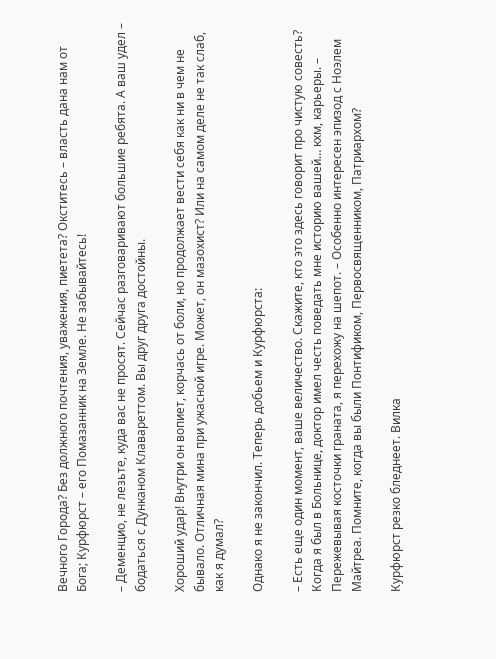Вечного Города? Без должного почтения, уважения, пиетета? Окститесь – власть дана нам от Бога; Курфюрст – его Помазанник на Земле. Не забывайтесь!

– Деменцио, не лезьте, куда вас не просят. Сейчас разговаривают большие ребята. А ваш удел – бодаться с Дунканом Клавареттом. Вы друг друга достойны.

Хороший удар! Внутри он вопиет, корчась от боли, но продолжает вести себя как ни в чем не бывало. Отличная мина при ужасной игре. Может, он мазохист? Или на самом деле не так слаб, как я думал?

Однако я не закончил. Теперь добьем и Курфюрста:

– Есть еще один момент, ваше величество. Скажите, кто это здесь говорит про чистую совесть? Когда я был в Больнице, доктор имел честь поведать мне историю вашей… кхм, карьеры. – Пережевывая косточки граната, я перехожу на шепот. – Особенно интересен эпизод с Ноэлем Майтреа. Помните, когда вы были Понтификом, Первосвященником, Патриархом?

Курфюрст резко бледнеет. Вилка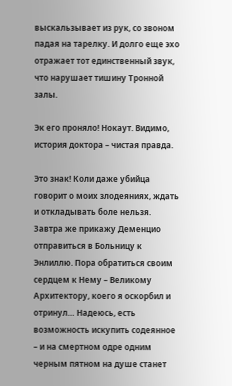выскальзывает из рук, со звоном падая на тарелку. И долго еще эхо отражает тот единственный звук, что нарушает тишину Тронной залы.

Эк его проняло! Нокаут. Видимо, история доктора – чистая правда.

Это знак! Коли даже убийца говорит о моих злодеяниях, ждать и откладывать боле нельзя. Завтра же прикажу Деменцио отправиться в Больницу к Энлиллю. Пора обратиться своим сердцем к Нему – Великому Архитектору, коего я оскорбил и отринул… Надеюсь, есть возможность искупить содеянное – и на смертном одре одним черным пятном на душе станет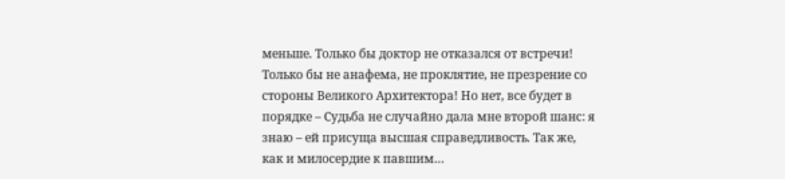меньше. Только бы доктор не отказался от встречи! Только бы не анафема, не проклятие, не презрение со стороны Великого Архитектора! Но нет, все будет в порядке – Судьба не случайно дала мне второй шанс: я знаю – ей присуща высшая справедливость. Так же, как и милосердие к павшим…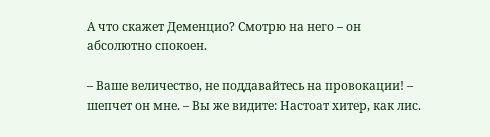А что скажет Деменцио? Смотрю на него – он абсолютно спокоен.

– Ваше величество, не поддавайтесь на провокации! – шепчет он мне. – Вы же видите: Настоат хитер, как лис.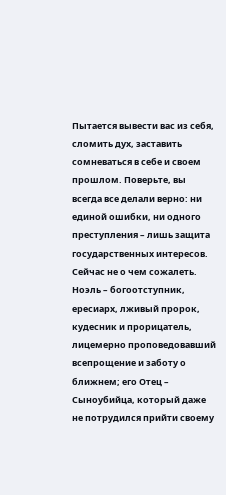Пытается вывести вас из себя, сломить дух, заставить сомневаться в себе и своем прошлом. Поверьте, вы всегда все делали верно: ни единой ошибки, ни одного преступления – лишь защита государственных интересов. Сейчас не о чем сожалеть. Ноэль – богоотступник, ересиарх, лживый пророк, кудесник и прорицатель, лицемерно проповедовавший всепрощение и заботу о ближнем; его Отец – Сыноубийца, который даже не потрудился прийти своему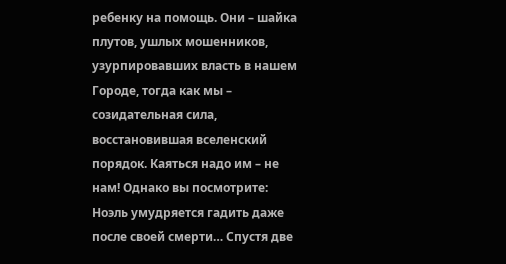ребенку на помощь. Они – шайка плутов, ушлых мошенников, узурпировавших власть в нашем Городе, тогда как мы – созидательная сила, восстановившая вселенский порядок. Каяться надо им – не нам! Однако вы посмотрите: Ноэль умудряется гадить даже после своей смерти… Спустя две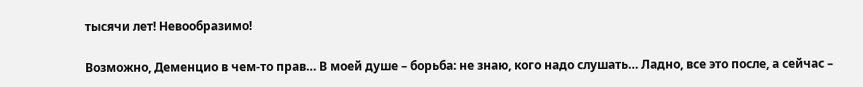тысячи лет! Невообразимо!

Возможно, Деменцио в чем-то прав… В моей душе – борьба: не знаю, кого надо слушать… Ладно, все это после, а сейчас –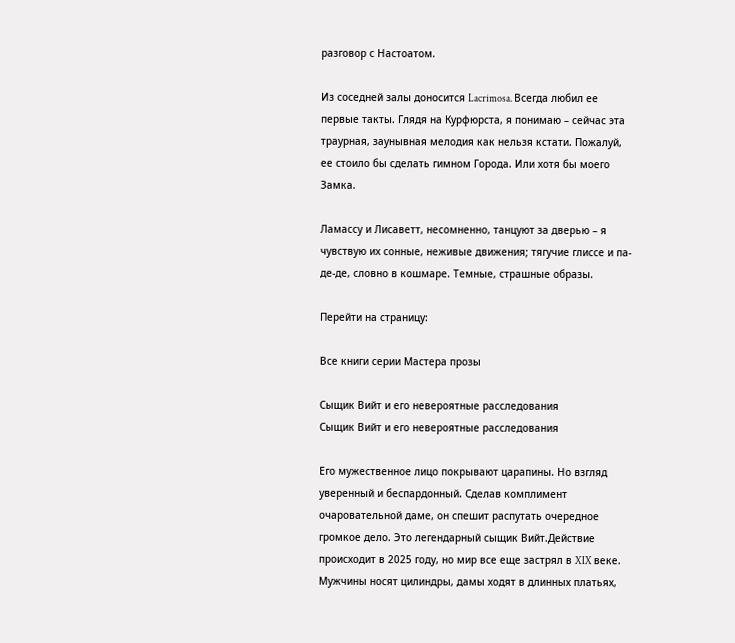разговор с Настоатом.

Из соседней залы доносится Lacrimosa. Всегда любил ее первые такты. Глядя на Курфюрста, я понимаю – сейчас эта траурная, заунывная мелодия как нельзя кстати. Пожалуй, ее стоило бы сделать гимном Города. Или хотя бы моего Замка.

Ламассу и Лисаветт, несомненно, танцуют за дверью – я чувствую их сонные, неживые движения; тягучие глиссе и па-де-де, словно в кошмаре. Темные, страшные образы.

Перейти на страницу:

Все книги серии Мастера прозы

Сыщик Вийт и его невероятные расследования
Сыщик Вийт и его невероятные расследования

Его мужественное лицо покрывают царапины. Но взгляд уверенный и беспардонный. Сделав комплимент очаровательной даме, он спешит распутать очередное громкое дело. Это легендарный сыщик Вийт.Действие происходит в 2025 году, но мир все еще застрял в XIX веке. Мужчины носят цилиндры, дамы ходят в длинных платьях,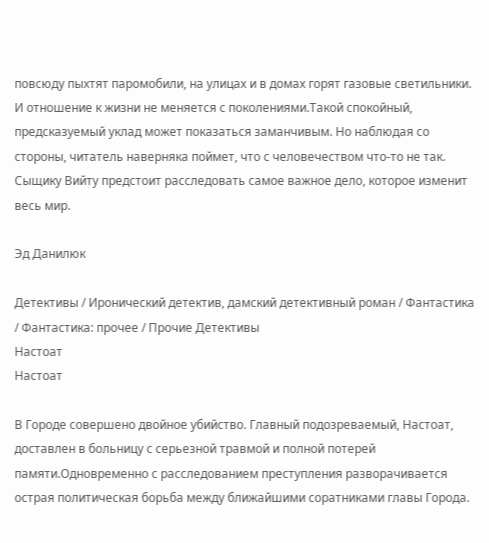повсюду пыхтят паромобили, на улицах и в домах горят газовые светильники. И отношение к жизни не меняется с поколениями.Такой спокойный, предсказуемый уклад может показаться заманчивым. Но наблюдая со стороны, читатель наверняка поймет, что с человечеством что-то не так. Сыщику Вийту предстоит расследовать самое важное дело, которое изменит весь мир.

Эд Данилюк

Детективы / Иронический детектив, дамский детективный роман / Фантастика / Фантастика: прочее / Прочие Детективы
Настоат
Настоат

В Городе совершено двойное убийство. Главный подозреваемый, Настоат, доставлен в больницу с серьезной травмой и полной потерей памяти.Одновременно с расследованием преступления разворачивается острая политическая борьба между ближайшими соратниками главы Города.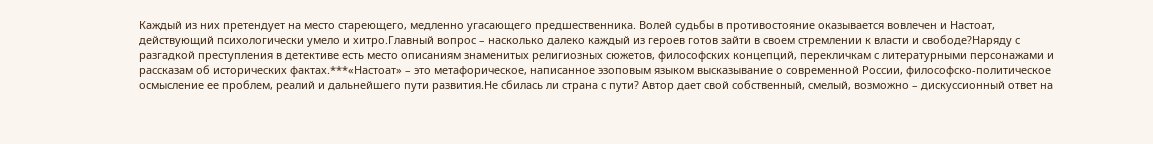Каждый из них претендует на место стареющего, медленно угасающего предшественника. Волей судьбы в противостояние оказывается вовлечен и Настоат, действующий психологически умело и хитро.Главный вопрос – насколько далеко каждый из героев готов зайти в своем стремлении к власти и свободе?Наряду с разгадкой преступления в детективе есть место описаниям знаменитых религиозных сюжетов, философских концепций, перекличкам с литературными персонажами и рассказам об исторических фактах.***«Настоат» – это метафорическое, написанное эзоповым языком высказывание о современной России, философско-политическое осмысление ее проблем, реалий и дальнейшего пути развития.Не сбилась ли страна с пути? Автор дает свой собственный, смелый, возможно – дискуссионный ответ на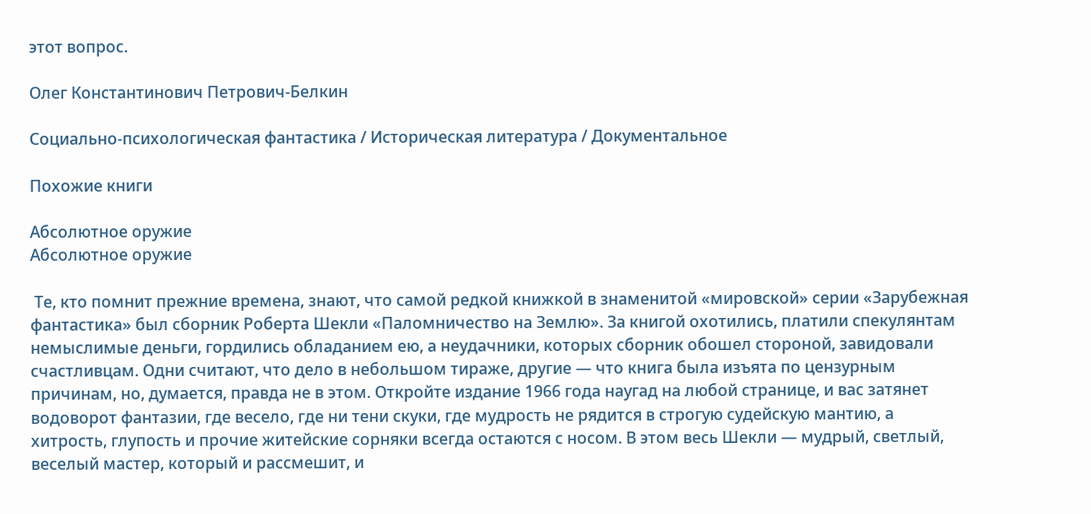этот вопрос.

Олег Константинович Петрович-Белкин

Социально-психологическая фантастика / Историческая литература / Документальное

Похожие книги

Абсолютное оружие
Абсолютное оружие

 Те, кто помнит прежние времена, знают, что самой редкой книжкой в знаменитой «мировской» серии «Зарубежная фантастика» был сборник Роберта Шекли «Паломничество на Землю». За книгой охотились, платили спекулянтам немыслимые деньги, гордились обладанием ею, а неудачники, которых сборник обошел стороной, завидовали счастливцам. Одни считают, что дело в небольшом тираже, другие — что книга была изъята по цензурным причинам, но, думается, правда не в этом. Откройте издание 1966 года наугад на любой странице, и вас затянет водоворот фантазии, где весело, где ни тени скуки, где мудрость не рядится в строгую судейскую мантию, а хитрость, глупость и прочие житейские сорняки всегда остаются с носом. В этом весь Шекли — мудрый, светлый, веселый мастер, который и рассмешит, и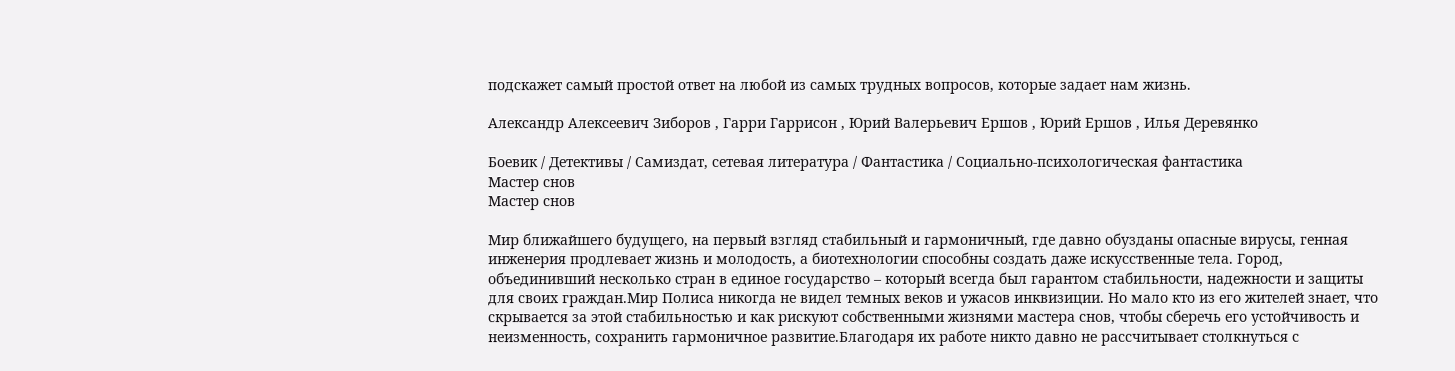подскажет самый простой ответ на любой из самых трудных вопросов, которые задает нам жизнь.

Александр Алексеевич Зиборов , Гарри Гаррисон , Юрий Валерьевич Ершов , Юрий Ершов , Илья Деревянко

Боевик / Детективы / Самиздат, сетевая литература / Фантастика / Социально-психологическая фантастика
Мастер снов
Мастер снов

Мир ближайшего будущего, на первый взгляд стабильный и гармоничный, где давно обузданы опасные вирусы, генная инженерия продлевает жизнь и молодость, а биотехнологии способны создать даже искусственные тела. Город, объединивший несколько стран в единое государство – который всегда был гарантом стабильности, надежности и защиты для своих граждан.Мир Полиса никогда не видел темных веков и ужасов инквизиции. Но мало кто из его жителей знает, что скрывается за этой стабильностью и как рискуют собственными жизнями мастера снов, чтобы сберечь его устойчивость и неизменность, сохранить гармоничное развитие.Благодаря их работе никто давно не рассчитывает столкнуться с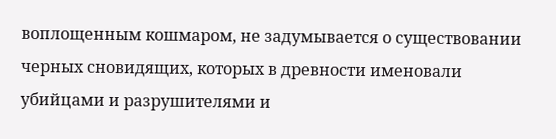воплощенным кошмаром, не задумывается о существовании черных сновидящих, которых в древности именовали убийцами и разрушителями и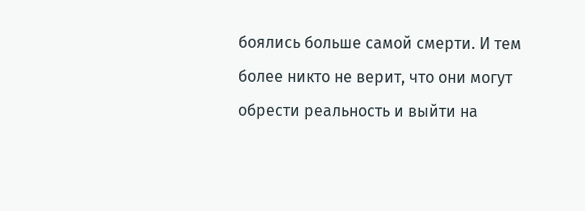боялись больше самой смерти. И тем более никто не верит, что они могут обрести реальность и выйти на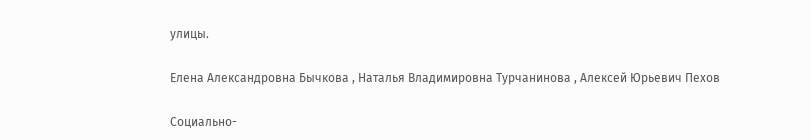улицы.

Елена Александровна Бычкова , Наталья Владимировна Турчанинова , Алексей Юрьевич Пехов

Социально-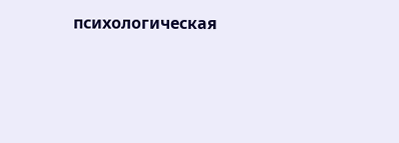психологическая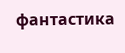фантастика